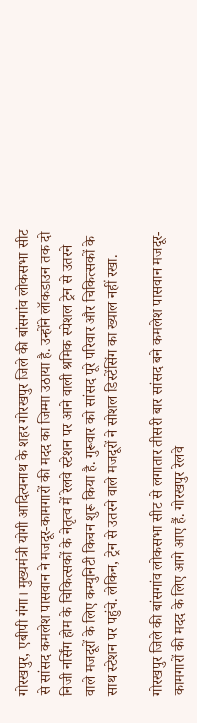गोरखपुर, एबीपी गंगा। मुख्‍यमंत्री योगी आदित्‍यनाथ के शहर गोरखपुर जिले की बांसगांव लोकसभा सीट से सांसद कमलेश पासवान ने मजदूर-कामगारों की मदद का जिम्‍मा उठाया है. उन्‍होंने लॉकडाउन तक दो निजी नर्सिंग होम के चिकित्‍सकों के नेतृत्‍व में रेलवे स्‍टेशन पर आने वाली श्रमिक स्‍पेशल ट्रेन से उतरने वाले मजदूरों के लिए कम्‍युनिटी किचन शुरू किया है. गुरूवार को सांसद पूरे परिवार और चिकित्‍सकों के साथ स्‍टेशन पर पहुंचे. लेकिन, ट्रेन से उतरने वाले मजदूरों ने सोशल डिस्‍टेंसिंग का ख्‍याल नहीं रखा.

गोरखपुर जिले की बांसगांव लोकसभा सीट से लगातार तीसरी बार सांसद बने कमलेश पासवान मजदूर-कामगारों की मदद के लिए आगे आए हैं. गोरखपुर रेलवे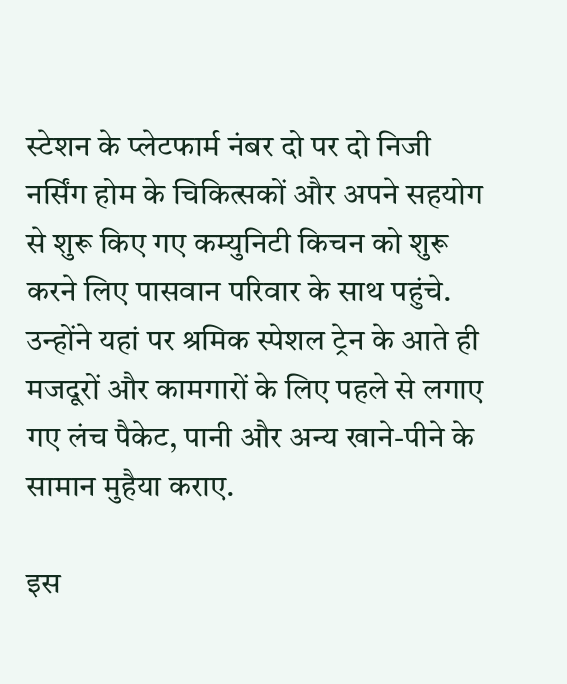स्‍टेशन के प्‍लेटफार्म नंबर दो पर दो निजी नर्सिंग होम के चिकित्‍सकों और अपने सहयोग से शुरू किए गए कम्‍युनिटी किचन को शुरू करने लिए पासवान परिवार के साथ पहुंचे. उन्‍होंने यहां पर श्रमिक स्‍पेशल ट्रेन के आते ही मजदूरों और कामगारों के लिए पहले से लगाए गए लंच पैकेट, पानी और अन्‍य खाने-पीने के सामान मुहैया कराए.

इस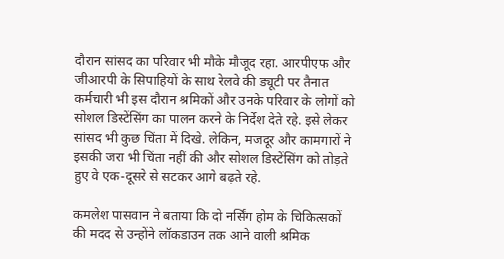दौरान सांसद का परिवार भी मौके मौजूद रहा. आरपीएफ और जीआरपी के सिपाहियों के साथ रेलवे की ड्यूटी पर तैनात कर्मचारी भी इस दौरान श्रमिकों और उनके परिवार के लोगों को सोशल डिस्‍टेंसिंग का पालन करने के निर्देश देते रहे. इसे लेकर सांसद भी कुछ चिंता में दिखे. लेकिन, मजदूर और कामगारों ने इसकी जरा भी चिंता नहीं की और सोशल डिस्‍टेंसिंग को तोड़ते हुए वे एक-दूसरे से सटकर आगे बढ़ते रहे.

कमलेश पासवान ने बताया कि दो नर्सिंग होम के चिकित्‍सकों की मदद से उन्‍होंने लॉकडाउन तक आने वाली श्रमिक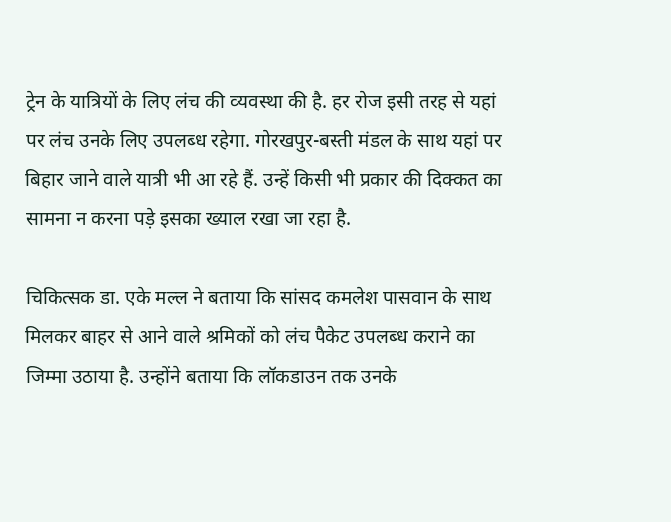ट्रेन के यात्रियों के लिए लंच की व्‍यवस्‍था की है. हर रोज इसी तरह से यहां पर लंच उनके लिए उपलब्‍ध रहेगा. गोरखपुर-बस्‍ती मंडल के साथ यहां पर बिहार जाने वाले यात्री भी आ रहे हैं. उन्‍हें किसी भी प्रकार की दिक्‍कत का सामना न करना पड़े इसका ख्‍याल रखा जा रहा है.

चिकित्‍सक डा. एके मल्‍ल ने बताया कि सांसद कमलेश पासवान के साथ मिलकर बाहर से आने वाले श्रमिकों को लंच पैकेट उपलब्‍ध कराने का जिम्‍मा उठाया है. उन्‍होंने बताया कि लॉकडाउन तक उनके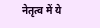नेतृत्‍व में ये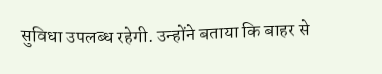सुविधा उपलब्‍ध रहेगी. उन्‍होंने बताया कि बाहर से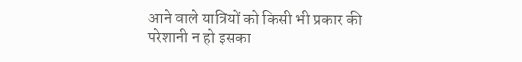आने वाले यात्रियों को किसी भी प्रकार की परेशानी न हो इसका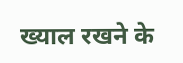ख्‍याल रखने के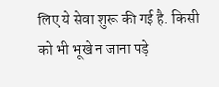लिए ये सेवा शुरू की गई है. किसी को भी भूखे न जाना पड़े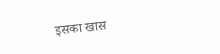इसका खास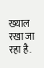ख्‍याल रखा जा रहा है.